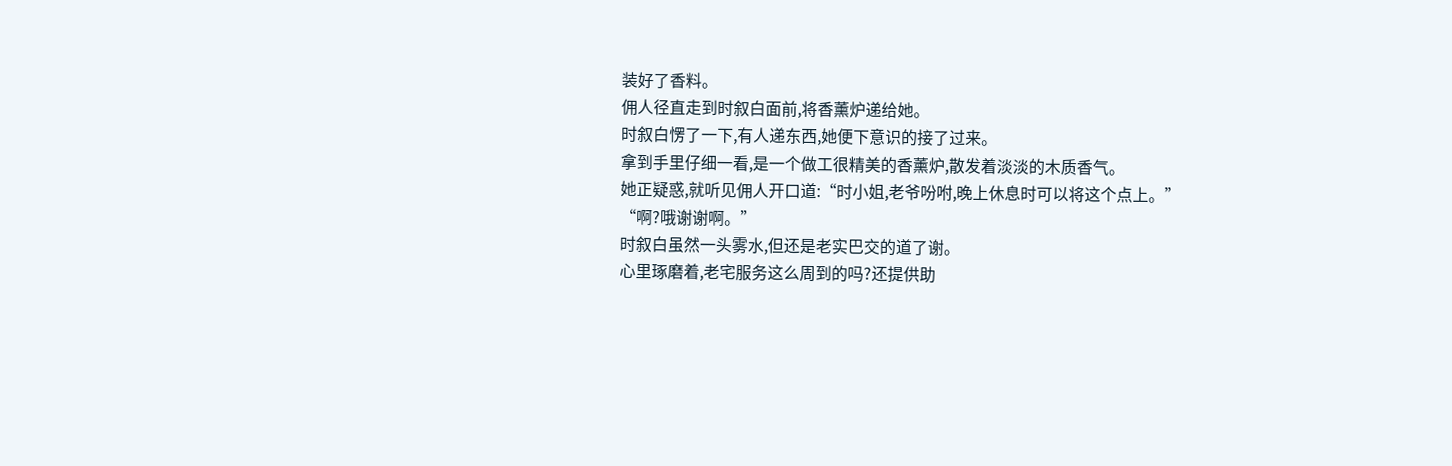装好了香料。
佣人径直走到时叙白面前,将香薰炉递给她。
时叙白愣了一下,有人递东西,她便下意识的接了过来。
拿到手里仔细一看,是一个做工很精美的香薰炉,散发着淡淡的木质香气。
她正疑惑,就听见佣人开口道:“时小姐,老爷吩咐,晚上休息时可以将这个点上。”
“啊?哦谢谢啊。”
时叙白虽然一头雾水,但还是老实巴交的道了谢。
心里琢磨着,老宅服务这么周到的吗?还提供助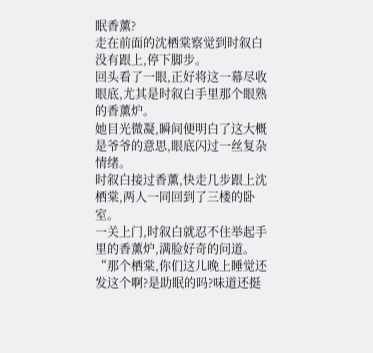眠香薰?
走在前面的沈栖棠察觉到时叙白没有跟上,停下脚步。
回头看了一眼,正好将这一幕尽收眼底,尤其是时叙白手里那个眼熟的香薰炉。
她目光微凝,瞬间便明白了这大概是爷爷的意思,眼底闪过一丝复杂情绪。
时叙白接过香薰,快走几步跟上沈栖棠,两人一同回到了三楼的卧室。
一关上门,时叙白就忍不住举起手里的香薰炉,满脸好奇的问道。
“那个栖棠,你们这儿晚上睡觉还发这个啊?是助眠的吗?味道还挺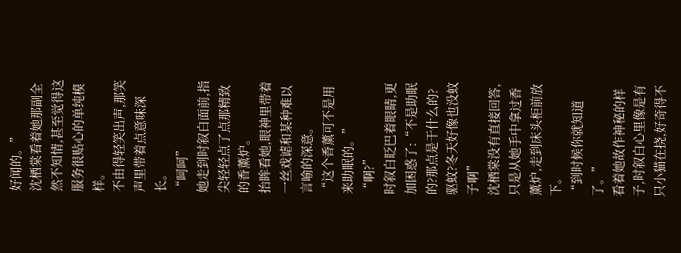好闻的。”
沈栖棠看着她那副全然不知情,甚至觉得这服务很贴心的单纯模样。
不由得轻笑出声,那笑声里带着点意味深长。
“呵呵”
她走到时叙白面前,指尖轻轻点了点那精致的香薰炉。
抬眸看她,眼神里带着一丝戏谑和某种难以言喻的深意。
“这个香薰可不是用来助眠的。”
“啊?”
时叙白眨巴着眼睛,更加困惑了:“不是助眠的?那点是干什么的?驱蚊?冬天好像也没蚊子啊”
沈栖棠没有直接回答,只是从她手中拿过香薰炉,走到床头柜前放下。
“到时候你就知道了。”
看着她故作神秘的样子,时叙白心里像是有只小猫在挠,好奇得不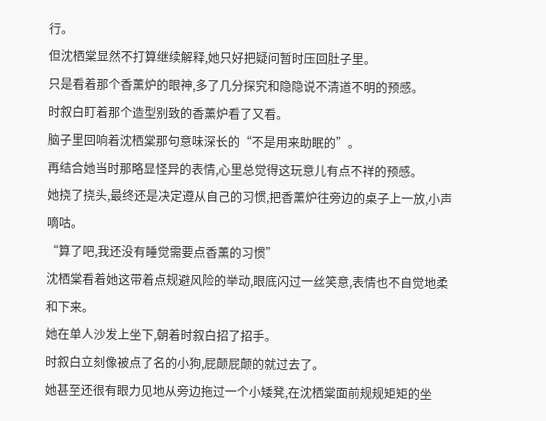行。
但沈栖棠显然不打算继续解释,她只好把疑问暂时压回肚子里。
只是看着那个香薰炉的眼神,多了几分探究和隐隐说不清道不明的预感。
时叙白盯着那个造型别致的香薰炉看了又看。
脑子里回响着沈栖棠那句意味深长的“不是用来助眠的”。
再结合她当时那略显怪异的表情,心里总觉得这玩意儿有点不祥的预感。
她挠了挠头,最终还是决定遵从自己的习惯,把香薰炉往旁边的桌子上一放,小声嘀咕。
“算了吧,我还没有睡觉需要点香薰的习惯”
沈栖棠看着她这带着点规避风险的举动,眼底闪过一丝笑意,表情也不自觉地柔和下来。
她在单人沙发上坐下,朝着时叙白招了招手。
时叙白立刻像被点了名的小狗,屁颠屁颠的就过去了。
她甚至还很有眼力见地从旁边拖过一个小矮凳,在沈栖棠面前规规矩矩的坐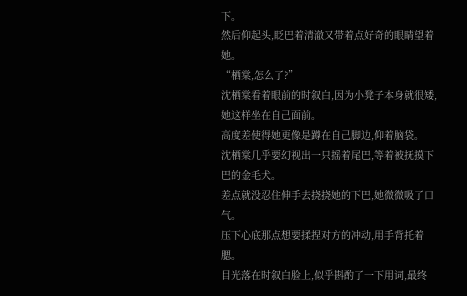下。
然后仰起头,眨巴着清澈又带着点好奇的眼睛望着她。
“栖棠,怎么了?”
沈栖棠看着眼前的时叙白,因为小凳子本身就很矮,她这样坐在自己面前。
高度差使得她更像是蹲在自己脚边,仰着脑袋。
沈栖棠几乎要幻视出一只摇着尾巴,等着被抚摸下巴的金毛犬。
差点就没忍住伸手去挠挠她的下巴,她微微吸了口气。
压下心底那点想要揉捏对方的冲动,用手背托着腮。
目光落在时叙白脸上,似乎斟酌了一下用词,最终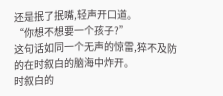还是抿了抿嘴,轻声开口道。
“你想不想要一个孩子?”
这句话如同一个无声的惊雷,猝不及防的在时叙白的脑海中炸开。
时叙白的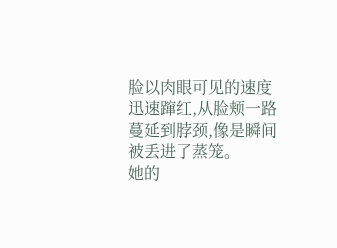脸以肉眼可见的速度迅速蹿红,从脸颊一路蔓延到脖颈,像是瞬间被丢进了蒸笼。
她的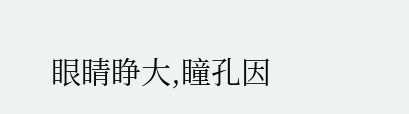眼睛睁大,瞳孔因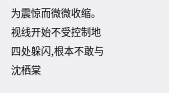为震惊而微微收缩。
视线开始不受控制地四处躲闪,根本不敢与沈栖棠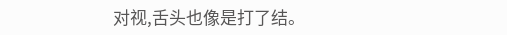对视,舌头也像是打了结。